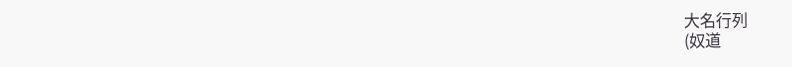大名行列
(奴道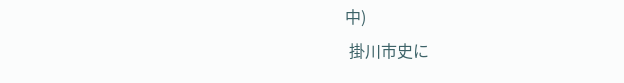中)
 掛川市史に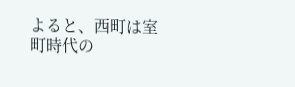よると、西町は室町時代の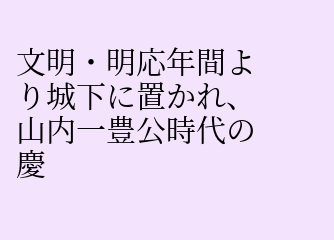文明・明応年間より城下に置かれ、山内一豊公時代の慶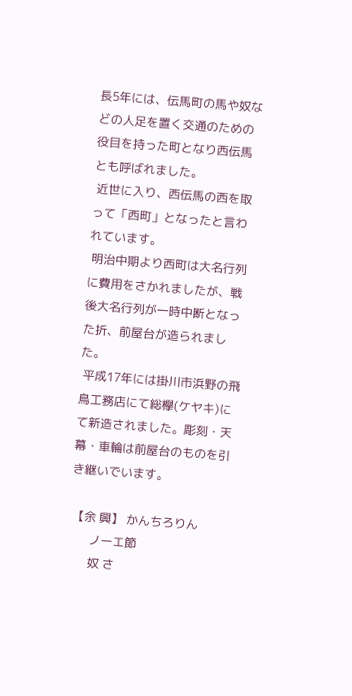長5年には、伝馬町の馬や奴などの人足を置く交通のための役目を持った町となり西伝馬とも呼ばれました。
 近世に入り、西伝馬の西を取って「西町」となったと言われています。
 明治中期より西町は大名行列に費用をさかれましたが、戦後大名行列が一時中断となった折、前屋台が造られました。
 平成17年には掛川市浜野の飛鳥工務店にて総欅(ケヤキ)にて新造されました。彫刻・天幕・車輪は前屋台のものを引き継いでいます。

 【余 興】 かんちろりん
       ノーエ節
       奴 さ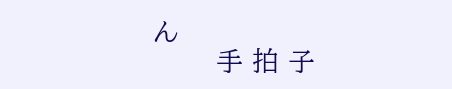ん
       手 拍 子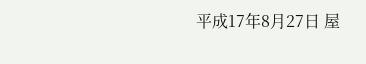平成17年8月27日 屋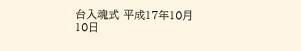台入魂式 平成17年10月10日